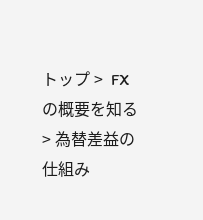トップ >  FXの概要を知る > 為替差益の仕組み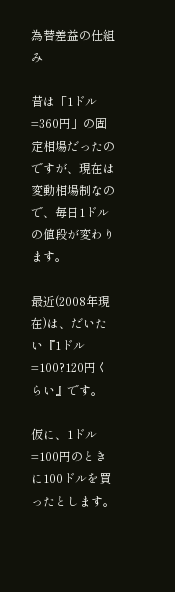為替差益の仕組み

昔は「1ドル=360円」の固定相場だったのですが、現在は変動相場制なので、毎日1ドルの値段が変わります。

最近(2008年現在)は、だいたい『1ドル=100?120円くらい』です。

仮に、1ドル=100円のときに100ドルを買ったとします。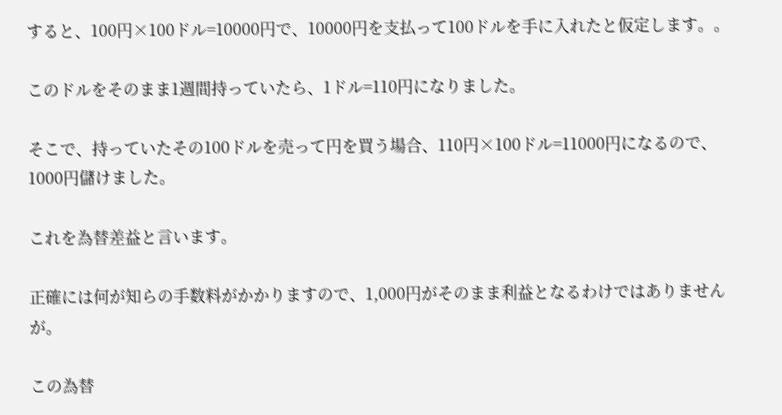すると、100円×100ドル=10000円で、10000円を支払って100ドルを手に入れたと仮定します。。

このドルをそのまま1週間持っていたら、1ドル=110円になりました。

そこで、持っていたその100ドルを売って円を買う場合、110円×100ドル=11000円になるので、1000円儲けました。

これを為替差益と言います。

正確には何が知らの手数料がかかりますので、1,000円がそのまま利益となるわけではありませんが。

この為替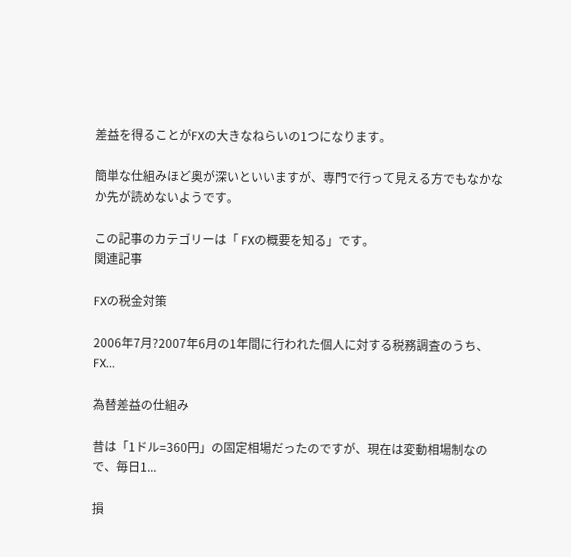差益を得ることがFXの大きなねらいの1つになります。

簡単な仕組みほど奥が深いといいますが、専門で行って見える方でもなかなか先が読めないようです。

この記事のカテゴリーは「 FXの概要を知る」です。
関連記事

FXの税金対策

2006年7月?2007年6月の1年間に行われた個人に対する税務調査のうち、FX...

為替差益の仕組み

昔は「1ドル=360円」の固定相場だったのですが、現在は変動相場制なので、毎日1...

損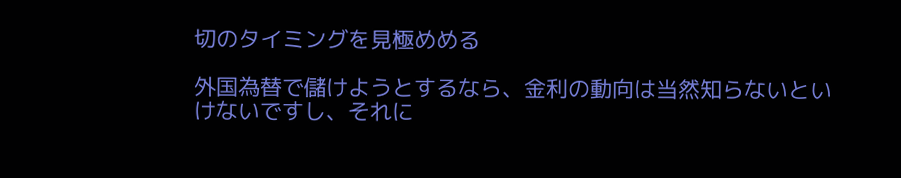切のタイミングを見極めめる

外国為替で儲けようとするなら、金利の動向は当然知らないといけないですし、それに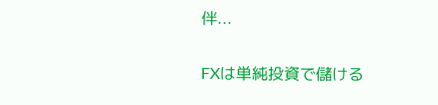伴...

FXは単純投資で儲ける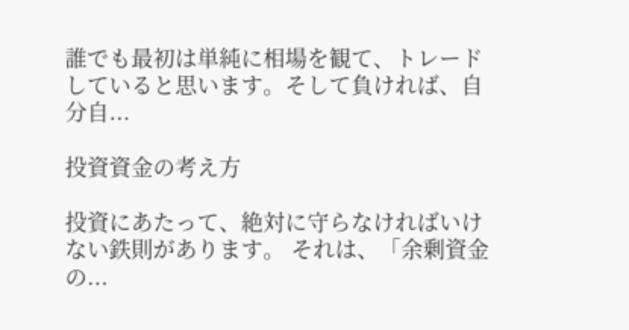誰でも最初は単純に相場を観て、トレードしていると思います。そして負ければ、自分自...

投資資金の考え方

投資にあたって、絶対に守らなければいけない鉄則があります。 それは、「余剰資金の...